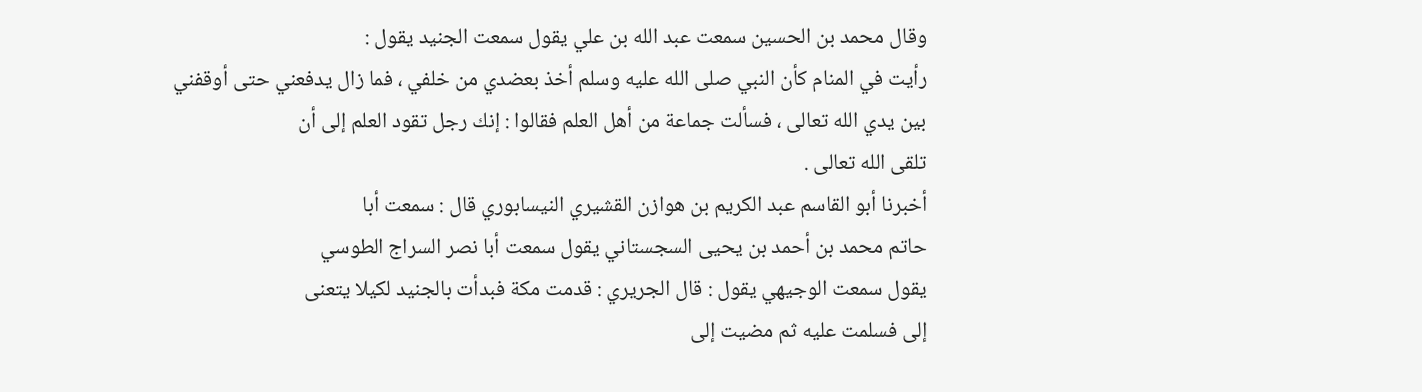وقال محمد بن الحسين سمعت عبد الله بن علي يقول سمعت الجنيد يقول :
رأيت في المنام كأن النبي صلى الله عليه وسلم أخذ بعضدي من خلفي ، فما زال يدفعني حتى أوقفني
بين يدي الله تعالى ، فسألت جماعة من أهل العلم فقالوا : إنك رجل تقود العلم إلى أن
تلقى الله تعالى .
أخبرنا أبو القاسم عبد الكريم بن هوازن القشيري النيسابوري قال : سمعت أبا
حاتم محمد بن أحمد بن يحيى السجستاني يقول سمعت أبا نصر السراج الطوسي
يقول سمعت الوجيهي يقول : قال الجريري : قدمت مكة فبدأت بالجنيد لكيلا يتعنى
إلى فسلمت عليه ثم مضيت إلى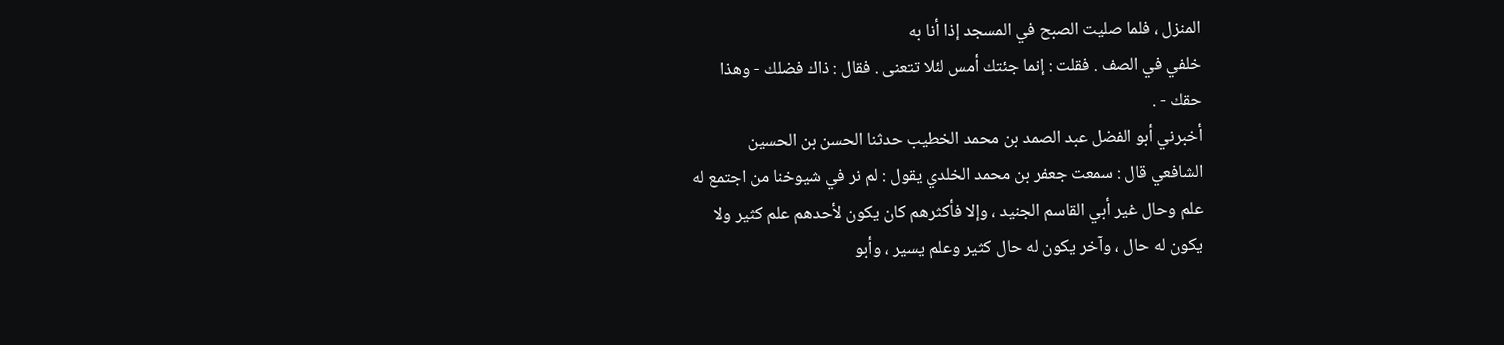المنزل ، فلما صليت الصبح في المسجد إذا أنا به
خلفي في الصف . فقلت : إنما جئتك أمس لئلا تتعنى . فقال : ذاك فضلك - وهذا
حقك - .
أخبرني أبو الفضل عبد الصمد بن محمد الخطيب حدثنا الحسن بن الحسين
الشافعي قال : سمعت جعفر بن محمد الخلدي يقول : لم نر في شيوخنا من اجتمع له
علم وحال غير أبي القاسم الجنيد ، وإلا فأكثرهم كان يكون لأحدهم علم كثير ولا
يكون له حال ، وآخر يكون له حال كثير وعلم يسير ، وأبو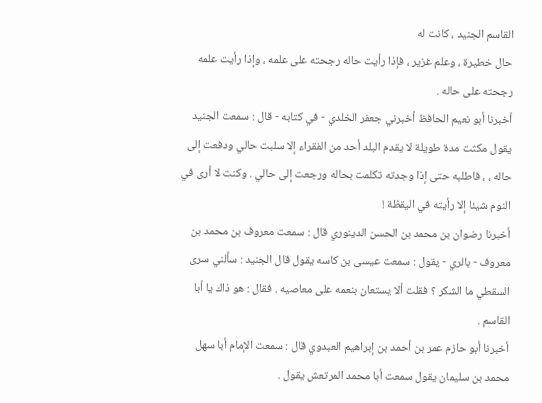القاسم الجنيد ، كانت له
حال خطيرة ، وعلم غزير ، فإذا رأيت حاله رجحته على علمه ، وإذا رأيت علمه
رجحته على حاله .
أخبرنا أبو نعيم الحافظ أخبرني جعفر الخلدي - في كتابه - قال : سمعت الجنيد
يقول مكثت مدة طويلة لا يقدم البلد أحد من الفقراء إلا سلبت حالي ودفعت إلى
حاله ، ، فاطلبه حتى إذا وجدته تكلمت بحاله ورجعت إلى حالي . وكنت لا أرى في
النوم شيئا إلا رأيته في اليقظة !
أخبرنا رضوان بن محمد بن الحسن الدينوري قال : سمعت معروف بن محمد بن
معروف - بالري - يقول : سمعت عيسى بن كاسه يقول قال الجنيد : سألني سرى
السقطي ما الشكر ؟ فقلت ألا يستعان بنعمه على معاصيه . فقال : هو ذاك يا أبا
القاسم .
أخبرنا أبو حازم عمر بن أحمد بن إبراهيم العبدوي قال : سمعت الإمام أبا سهل
محمد بن سليمان يقول سمعت أبا محمد المرتعش يقول .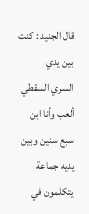قال الجنيد : كنت بين يدي
السري السقطي ألعب وأنا ابن سبع سنين وبين يديه جماعة يتكلمون في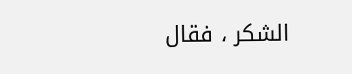الشكر ، فقال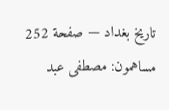تاريخ بغداد — صفحة 252
مساهمون: مصطفى عبد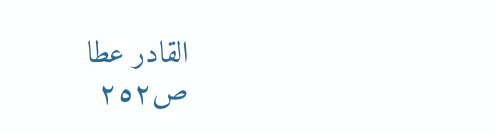القادر عطا
ص٢٥٢